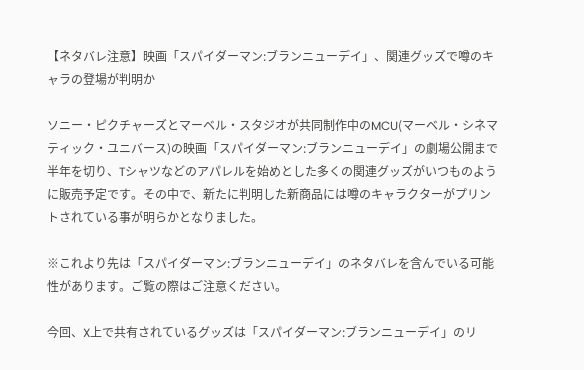【ネタバレ注意】映画「スパイダーマン:ブランニューデイ」、関連グッズで噂のキャラの登場が判明か

ソニー・ピクチャーズとマーベル・スタジオが共同制作中のMCU(マーベル・シネマティック・ユニバース)の映画「スパイダーマン:ブランニューデイ」の劇場公開まで半年を切り、Tシャツなどのアパレルを始めとした多くの関連グッズがいつものように販売予定です。その中で、新たに判明した新商品には噂のキャラクターがプリントされている事が明らかとなりました。

※これより先は「スパイダーマン:ブランニューデイ」のネタバレを含んでいる可能性があります。ご覧の際はご注意ください。

今回、X上で共有されているグッズは「スパイダーマン:ブランニューデイ」のリ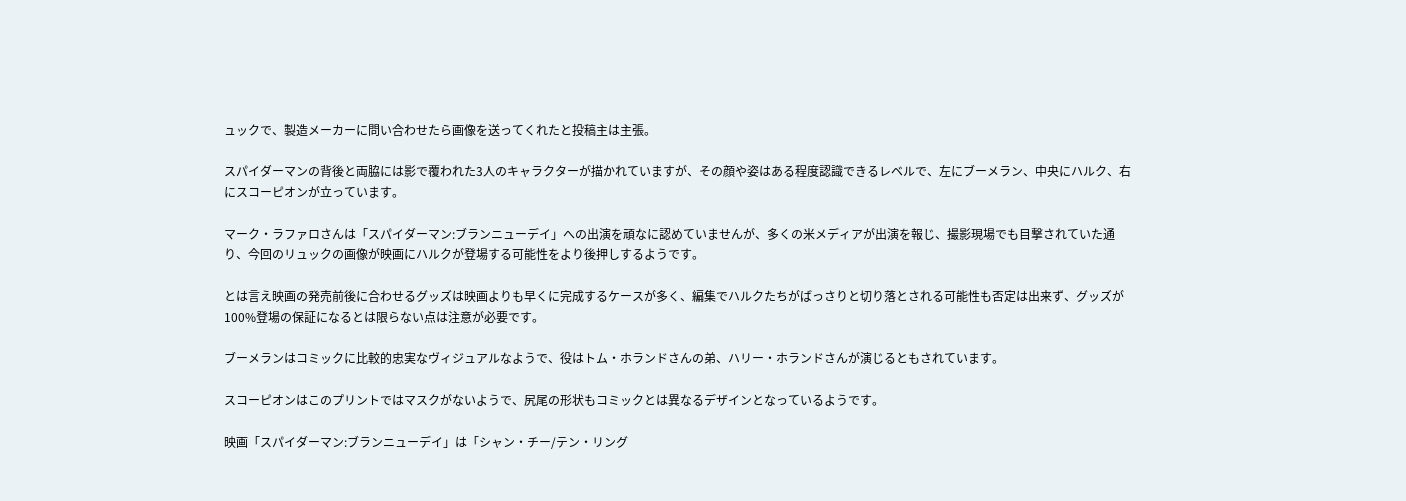ュックで、製造メーカーに問い合わせたら画像を送ってくれたと投稿主は主張。

スパイダーマンの背後と両脇には影で覆われた3人のキャラクターが描かれていますが、その顔や姿はある程度認識できるレベルで、左にブーメラン、中央にハルク、右にスコーピオンが立っています。

マーク・ラファロさんは「スパイダーマン:ブランニューデイ」への出演を頑なに認めていませんが、多くの米メディアが出演を報じ、撮影現場でも目撃されていた通り、今回のリュックの画像が映画にハルクが登場する可能性をより後押しするようです。

とは言え映画の発売前後に合わせるグッズは映画よりも早くに完成するケースが多く、編集でハルクたちがばっさりと切り落とされる可能性も否定は出来ず、グッズが100%登場の保証になるとは限らない点は注意が必要です。

ブーメランはコミックに比較的忠実なヴィジュアルなようで、役はトム・ホランドさんの弟、ハリー・ホランドさんが演じるともされています。

スコーピオンはこのプリントではマスクがないようで、尻尾の形状もコミックとは異なるデザインとなっているようです。

映画「スパイダーマン:ブランニューデイ」は「シャン・チー/テン・リング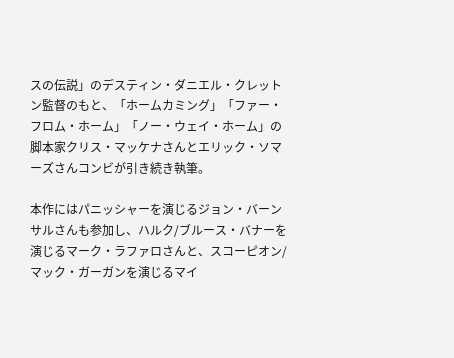スの伝説」のデスティン・ダニエル・クレットン監督のもと、「ホームカミング」「ファー・フロム・ホーム」「ノー・ウェイ・ホーム」の脚本家クリス・マッケナさんとエリック・ソマーズさんコンビが引き続き執筆。

本作にはパニッシャーを演じるジョン・バーンサルさんも参加し、ハルク/ブルース・バナーを演じるマーク・ラファロさんと、スコーピオン/マック・ガーガンを演じるマイ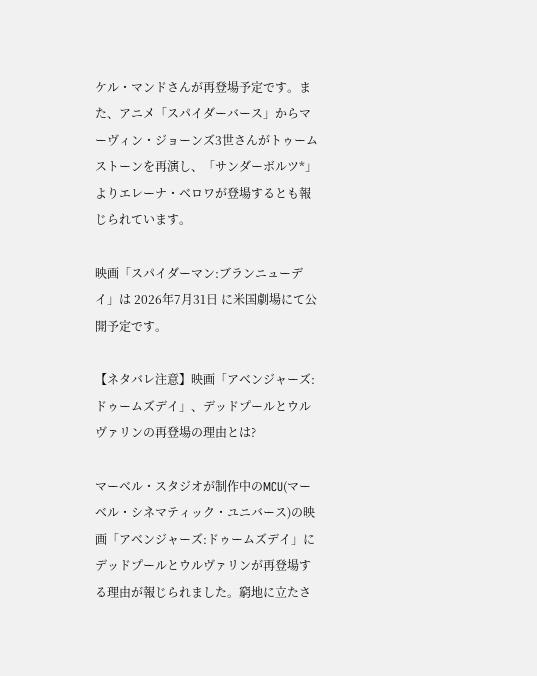ケル・マンドさんが再登場予定です。また、アニメ「スパイダーバース」からマーヴィン・ジョーンズ3世さんがトゥームストーンを再演し、「サンダーボルツ*」よりエレーナ・ベロワが登場するとも報じられています。

映画「スパイダーマン:ブランニューデイ」は 2026年7月31日 に米国劇場にて公開予定です。

【ネタバレ注意】映画「アベンジャーズ:ドゥームズデイ」、デッドプールとウルヴァリンの再登場の理由とは?

マーベル・スタジオが制作中のMCU(マーベル・シネマティック・ユニバース)の映画「アベンジャーズ:ドゥームズデイ」にデッドプールとウルヴァリンが再登場する理由が報じられました。窮地に立たさ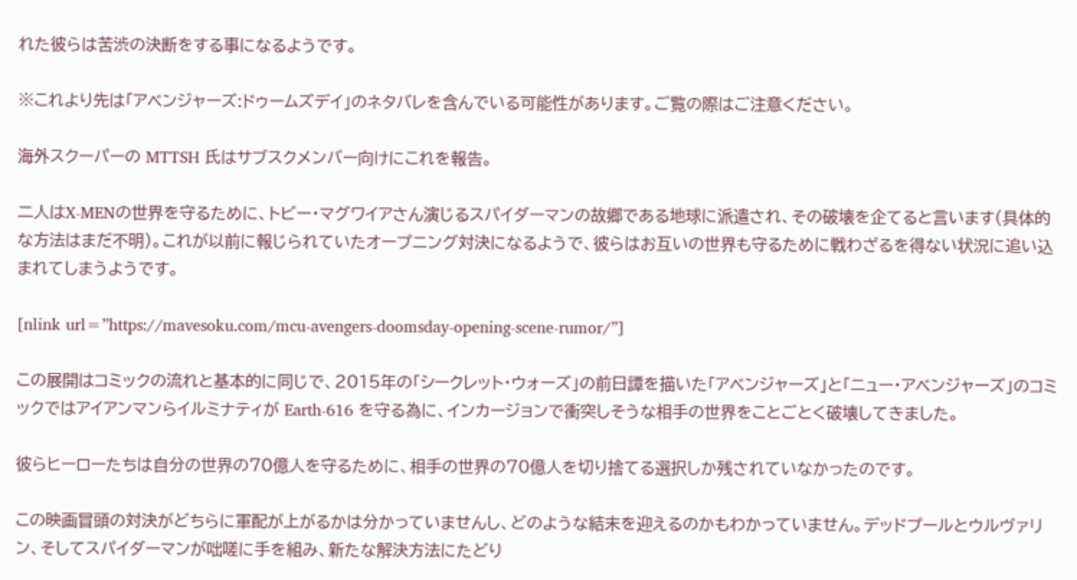れた彼らは苦渋の決断をする事になるようです。

※これより先は「アベンジャーズ:ドゥームズデイ」のネタバレを含んでいる可能性があります。ご覧の際はご注意ください。

海外スクーパーの MTTSH 氏はサブスクメンバー向けにこれを報告。

二人はX-MENの世界を守るために、トビー・マグワイアさん演じるスパイダーマンの故郷である地球に派遣され、その破壊を企てると言います(具体的な方法はまだ不明)。これが以前に報じられていたオープニング対決になるようで、彼らはお互いの世界も守るために戦わざるを得ない状況に追い込まれてしまうようです。

[nlink url=”https://mavesoku.com/mcu-avengers-doomsday-opening-scene-rumor/”]

この展開はコミックの流れと基本的に同じで、2015年の「シークレット・ウォーズ」の前日譚を描いた「アベンジャーズ」と「ニュー・アベンジャーズ」のコミックではアイアンマンらイルミナティが Earth-616 を守る為に、インカージョンで衝突しそうな相手の世界をことごとく破壊してきました。

彼らヒーローたちは自分の世界の70億人を守るために、相手の世界の70億人を切り捨てる選択しか残されていなかったのです。

この映画冒頭の対決がどちらに軍配が上がるかは分かっていませんし、どのような結末を迎えるのかもわかっていません。デッドプールとウルヴァリン、そしてスパイダーマンが咄嗟に手を組み、新たな解決方法にたどり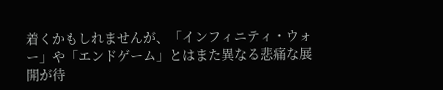着くかもしれませんが、「インフィニティ・ウォー」や「エンドゲーム」とはまた異なる悲痛な展開が待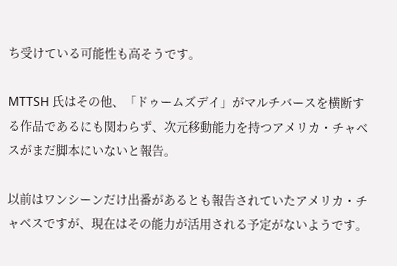ち受けている可能性も高そうです。

MTTSH 氏はその他、「ドゥームズデイ」がマルチバースを横断する作品であるにも関わらず、次元移動能力を持つアメリカ・チャベスがまだ脚本にいないと報告。

以前はワンシーンだけ出番があるとも報告されていたアメリカ・チャベスですが、現在はその能力が活用される予定がないようです。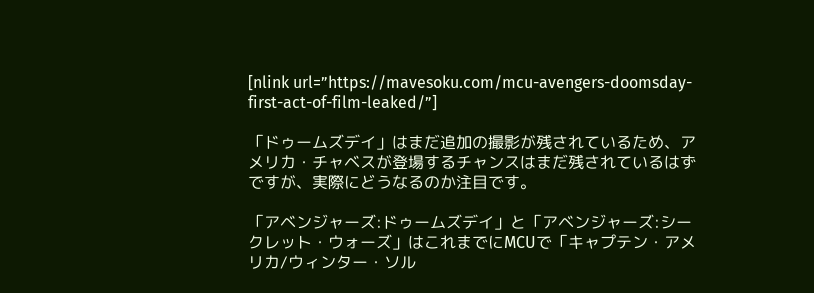[nlink url=”https://mavesoku.com/mcu-avengers-doomsday-first-act-of-film-leaked/”]

「ドゥームズデイ」はまだ追加の撮影が残されているため、アメリカ・チャベスが登場するチャンスはまだ残されているはずですが、実際にどうなるのか注目です。

「アベンジャーズ:ドゥームズデイ」と「アベンジャーズ:シークレット・ウォーズ」はこれまでにMCUで「キャプテン・アメリカ/ウィンター・ソル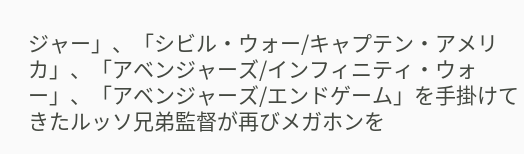ジャー」、「シビル・ウォー/キャプテン・アメリカ」、「アベンジャーズ/インフィニティ・ウォー」、「アベンジャーズ/エンドゲーム」を手掛けてきたルッソ兄弟監督が再びメガホンを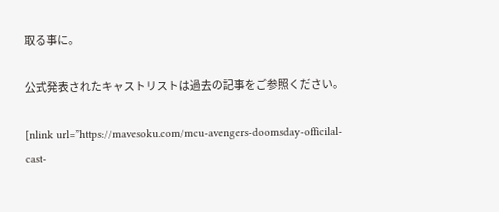取る事に。

公式発表されたキャストリストは過去の記事をご参照ください。

[nlink url=”https://mavesoku.com/mcu-avengers-doomsday-officilal-cast-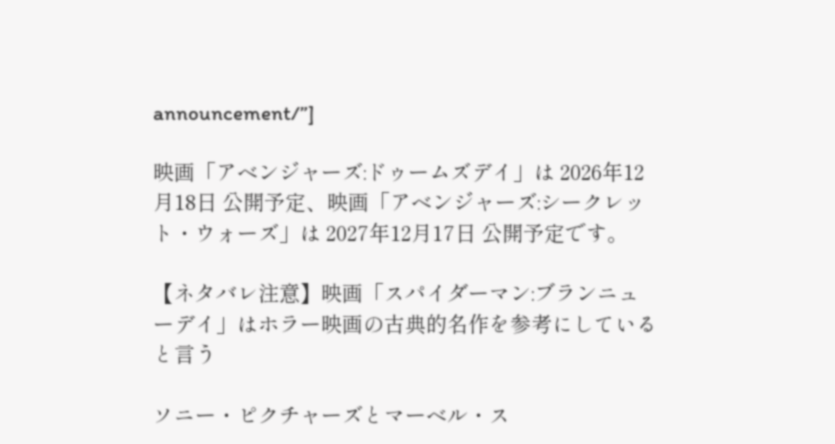announcement/”]

映画「アベンジャーズ:ドゥームズデイ」は 2026年12月18日 公開予定、映画「アベンジャーズ:シークレット・ウォーズ」は 2027年12月17日 公開予定です。

【ネタバレ注意】映画「スパイダーマン:ブランニューデイ」はホラー映画の古典的名作を参考にしていると言う

ソニー・ピクチャーズとマーベル・ス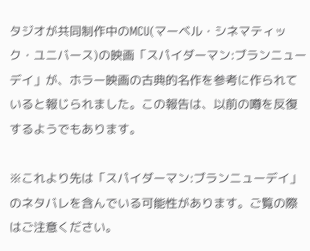タジオが共同制作中のMCU(マーベル・シネマティック・ユニバース)の映画「スパイダーマン:ブランニューデイ」が、ホラー映画の古典的名作を参考に作られていると報じられました。この報告は、以前の噂を反復するようでもあります。

※これより先は「スパイダーマン:ブランニューデイ」のネタバレを含んでいる可能性があります。ご覧の際はご注意ください。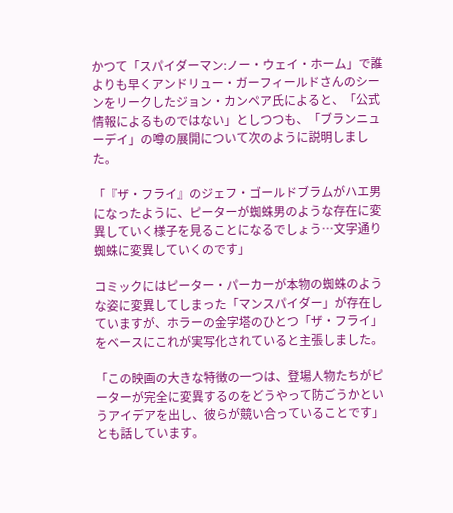かつて「スパイダーマン:ノー・ウェイ・ホーム」で誰よりも早くアンドリュー・ガーフィールドさんのシーンをリークしたジョン・カンペア氏によると、「公式情報によるものではない」としつつも、「ブランニューデイ」の噂の展開について次のように説明しました。

「『ザ・フライ』のジェフ・ゴールドブラムがハエ男になったように、ピーターが蜘蛛男のような存在に変異していく様子を見ることになるでしょう…文字通り蜘蛛に変異していくのです」

コミックにはピーター・パーカーが本物の蜘蛛のような姿に変異してしまった「マンスパイダー」が存在していますが、ホラーの金字塔のひとつ「ザ・フライ」をベースにこれが実写化されていると主張しました。

「この映画の大きな特徴の一つは、登場人物たちがピーターが完全に変異するのをどうやって防ごうかというアイデアを出し、彼らが競い合っていることです」とも話しています。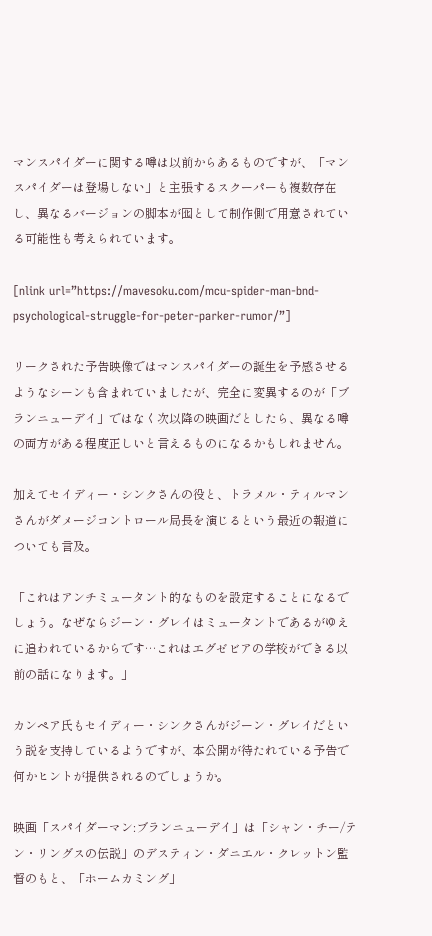マンスパイダーに関する噂は以前からあるものですが、「マンスパイダーは登場しない」と主張するスクーパーも複数存在し、異なるバージョンの脚本が囮として制作側で用意されている可能性も考えられています。

[nlink url=”https://mavesoku.com/mcu-spider-man-bnd-psychological-struggle-for-peter-parker-rumor/”]

リークされた予告映像ではマンスパイダーの誕生を予感させるようなシーンも含まれていましたが、完全に変異するのが「ブランニューデイ」ではなく次以降の映画だとしたら、異なる噂の両方がある程度正しいと言えるものになるかもしれません。

加えてセイディー・シンクさんの役と、トラメル・ティルマンさんがダメージコントロール局長を演じるという最近の報道についても言及。

「これはアンチミュータント的なものを設定することになるでしょう。なぜならジーン・グレイはミュータントであるがゆえに追われているからです…これはエグゼビアの学校ができる以前の話になります。」

カンペア氏もセイディー・シンクさんがジーン・グレイだという説を支持しているようですが、本公開が待たれている予告で何かヒントが提供されるのでしょうか。

映画「スパイダーマン:ブランニューデイ」は「シャン・チー/テン・リングスの伝説」のデスティン・ダニエル・クレットン監督のもと、「ホームカミング」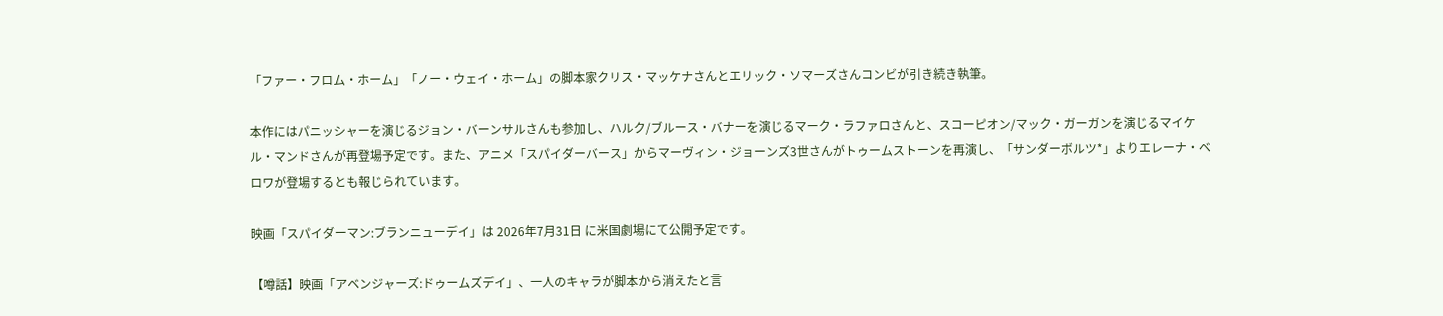「ファー・フロム・ホーム」「ノー・ウェイ・ホーム」の脚本家クリス・マッケナさんとエリック・ソマーズさんコンビが引き続き執筆。

本作にはパニッシャーを演じるジョン・バーンサルさんも参加し、ハルク/ブルース・バナーを演じるマーク・ラファロさんと、スコーピオン/マック・ガーガンを演じるマイケル・マンドさんが再登場予定です。また、アニメ「スパイダーバース」からマーヴィン・ジョーンズ3世さんがトゥームストーンを再演し、「サンダーボルツ*」よりエレーナ・ベロワが登場するとも報じられています。

映画「スパイダーマン:ブランニューデイ」は 2026年7月31日 に米国劇場にて公開予定です。

【噂話】映画「アベンジャーズ:ドゥームズデイ」、一人のキャラが脚本から消えたと言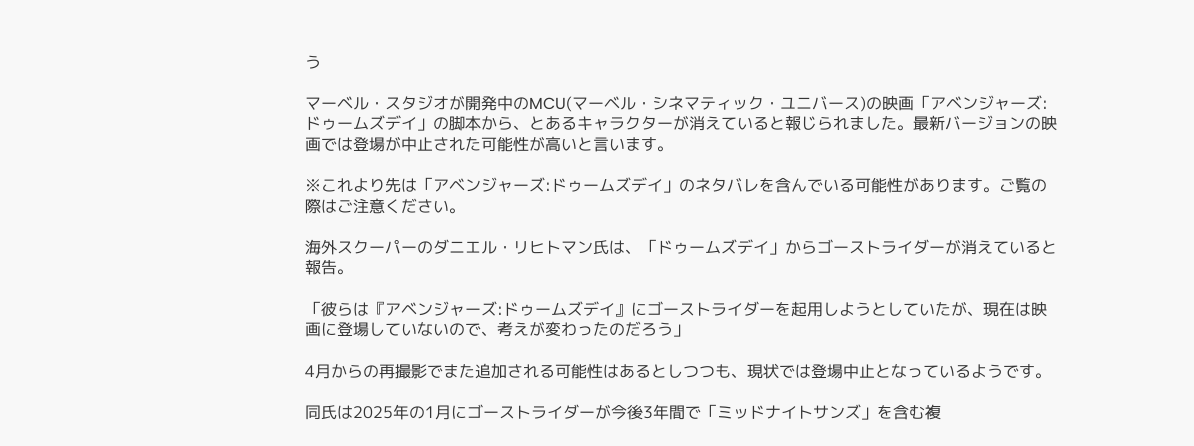う

マーベル・スタジオが開発中のMCU(マーベル・シネマティック・ユニバース)の映画「アベンジャーズ:ドゥームズデイ」の脚本から、とあるキャラクターが消えていると報じられました。最新バージョンの映画では登場が中止された可能性が高いと言います。

※これより先は「アベンジャーズ:ドゥームズデイ」のネタバレを含んでいる可能性があります。ご覧の際はご注意ください。

海外スクーパーのダニエル・リヒトマン氏は、「ドゥームズデイ」からゴーストライダーが消えていると報告。

「彼らは『アベンジャーズ:ドゥームズデイ』にゴーストライダーを起用しようとしていたが、現在は映画に登場していないので、考えが変わったのだろう」

4月からの再撮影でまた追加される可能性はあるとしつつも、現状では登場中止となっているようです。

同氏は2025年の1月にゴーストライダーが今後3年間で「ミッドナイトサンズ」を含む複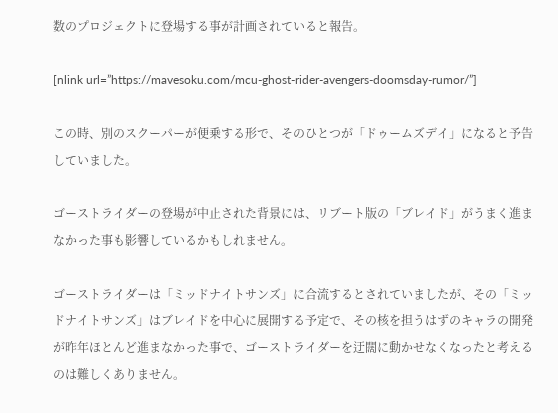数のプロジェクトに登場する事が計画されていると報告。

[nlink url=”https://mavesoku.com/mcu-ghost-rider-avengers-doomsday-rumor/”]

この時、別のスクーパーが便乗する形で、そのひとつが「ドゥームズデイ」になると予告していました。

ゴーストライダーの登場が中止された背景には、リブート版の「ブレイド」がうまく進まなかった事も影響しているかもしれません。

ゴーストライダーは「ミッドナイトサンズ」に合流するとされていましたが、その「ミッドナイトサンズ」はブレイドを中心に展開する予定で、その核を担うはずのキャラの開発が昨年ほとんど進まなかった事で、ゴーストライダーを迂闊に動かせなくなったと考えるのは難しくありません。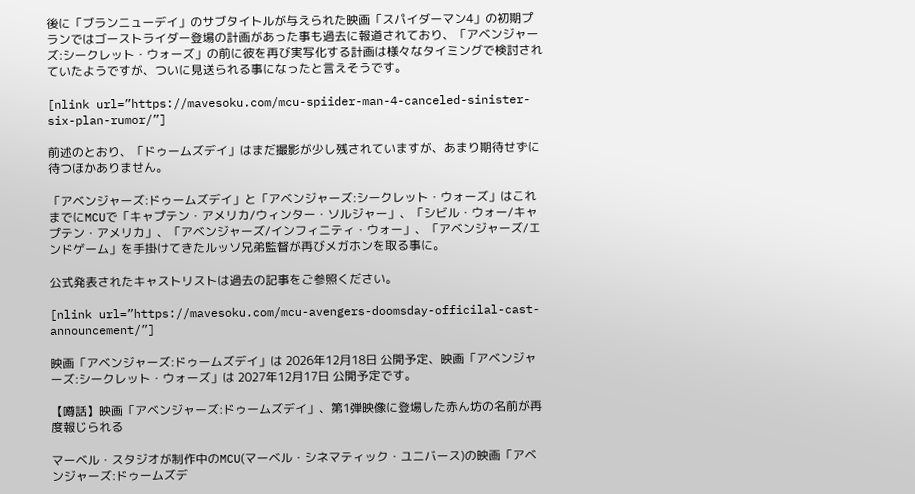後に「ブランニューデイ」のサブタイトルが与えられた映画「スパイダーマン4」の初期プランではゴーストライダー登場の計画があった事も過去に報道されており、「アベンジャーズ:シークレット・ウォーズ」の前に彼を再び実写化する計画は様々なタイミングで検討されていたようですが、ついに見送られる事になったと言えそうです。

[nlink url=”https://mavesoku.com/mcu-spiider-man-4-canceled-sinister-six-plan-rumor/”]

前述のとおり、「ドゥームズデイ」はまだ撮影が少し残されていますが、あまり期待せずに待つほかありません。

「アベンジャーズ:ドゥームズデイ」と「アベンジャーズ:シークレット・ウォーズ」はこれまでにMCUで「キャプテン・アメリカ/ウィンター・ソルジャー」、「シビル・ウォー/キャプテン・アメリカ」、「アベンジャーズ/インフィニティ・ウォー」、「アベンジャーズ/エンドゲーム」を手掛けてきたルッソ兄弟監督が再びメガホンを取る事に。

公式発表されたキャストリストは過去の記事をご参照ください。

[nlink url=”https://mavesoku.com/mcu-avengers-doomsday-officilal-cast-announcement/”]

映画「アベンジャーズ:ドゥームズデイ」は 2026年12月18日 公開予定、映画「アベンジャーズ:シークレット・ウォーズ」は 2027年12月17日 公開予定です。

【噂話】映画「アベンジャーズ:ドゥームズデイ」、第1弾映像に登場した赤ん坊の名前が再度報じられる

マーベル・スタジオが制作中のMCU(マーベル・シネマティック・ユニバース)の映画「アベンジャーズ:ドゥームズデ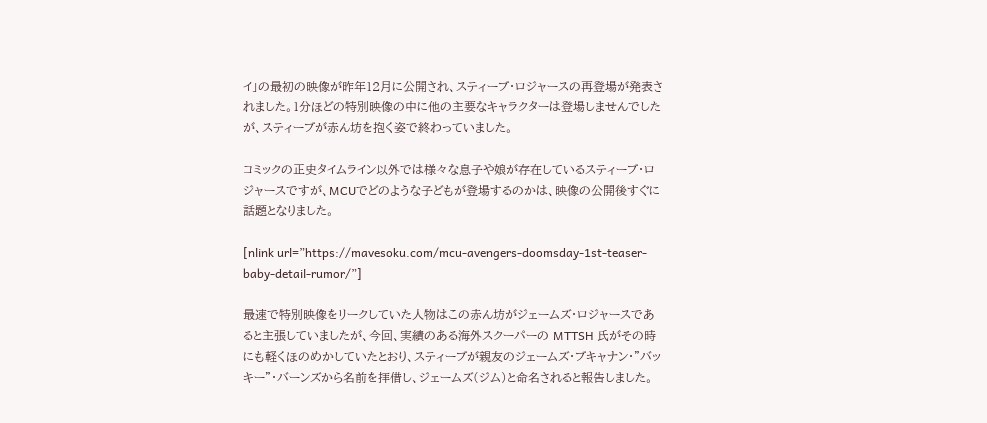イ」の最初の映像が昨年12月に公開され、スティーブ・ロジャースの再登場が発表されました。1分ほどの特別映像の中に他の主要なキャラクターは登場しませんでしたが、スティーブが赤ん坊を抱く姿で終わっていました。

コミックの正史タイムライン以外では様々な息子や娘が存在しているスティーブ・ロジャースですが、MCUでどのような子どもが登場するのかは、映像の公開後すぐに話題となりました。

[nlink url=”https://mavesoku.com/mcu-avengers-doomsday-1st-teaser-baby-detail-rumor/”]

最速で特別映像をリークしていた人物はこの赤ん坊がジェームズ・ロジャースであると主張していましたが、今回、実績のある海外スクーパーの MTTSH 氏がその時にも軽くほのめかしていたとおり、スティーブが親友のジェームズ・ブキャナン・”バッキー”・バーンズから名前を拝借し、ジェームズ(ジム)と命名されると報告しました。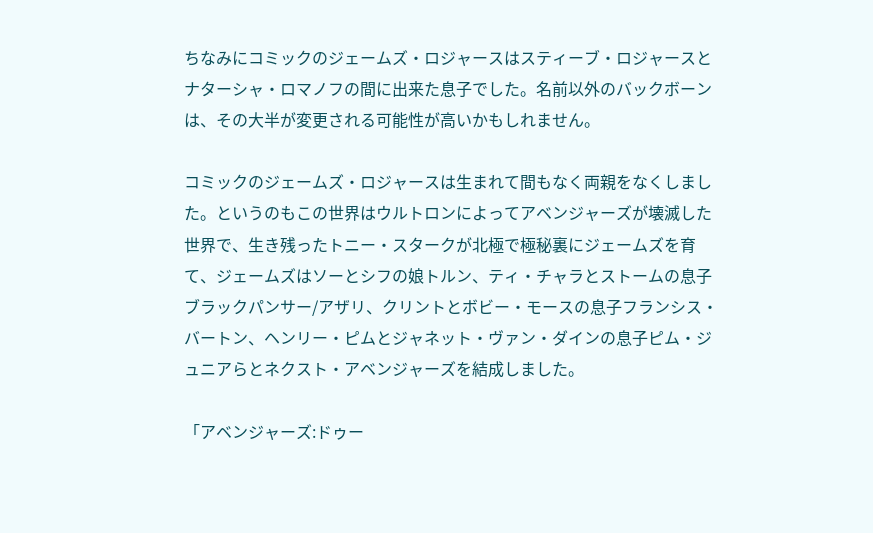ちなみにコミックのジェームズ・ロジャースはスティーブ・ロジャースとナターシャ・ロマノフの間に出来た息子でした。名前以外のバックボーンは、その大半が変更される可能性が高いかもしれません。

コミックのジェームズ・ロジャースは生まれて間もなく両親をなくしました。というのもこの世界はウルトロンによってアベンジャーズが壊滅した世界で、生き残ったトニー・スタークが北極で極秘裏にジェームズを育て、ジェームズはソーとシフの娘トルン、ティ・チャラとストームの息子ブラックパンサー/アザリ、クリントとボビー・モースの息子フランシス・バートン、ヘンリー・ピムとジャネット・ヴァン・ダインの息子ピム・ジュニアらとネクスト・アベンジャーズを結成しました。

「アベンジャーズ:ドゥー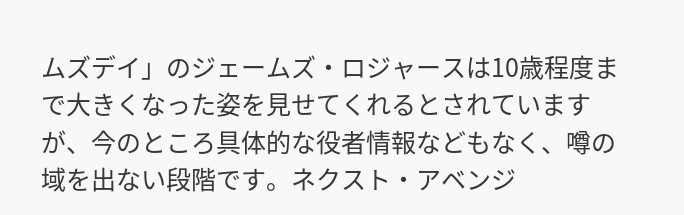ムズデイ」のジェームズ・ロジャースは10歳程度まで大きくなった姿を見せてくれるとされていますが、今のところ具体的な役者情報などもなく、噂の域を出ない段階です。ネクスト・アベンジ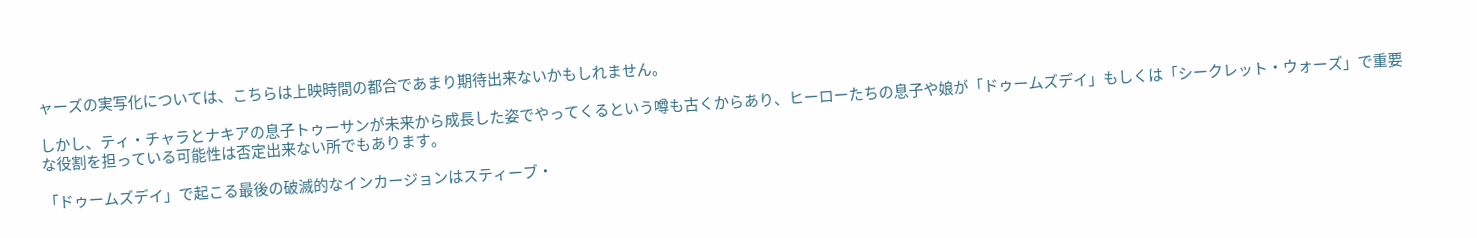ャーズの実写化については、こちらは上映時間の都合であまり期待出来ないかもしれません。

しかし、ティ・チャラとナキアの息子トゥーサンが未来から成長した姿でやってくるという噂も古くからあり、ヒーローたちの息子や娘が「ドゥームズデイ」もしくは「シークレット・ウォーズ」で重要な役割を担っている可能性は否定出来ない所でもあります。

「ドゥームズデイ」で起こる最後の破滅的なインカージョンはスティーブ・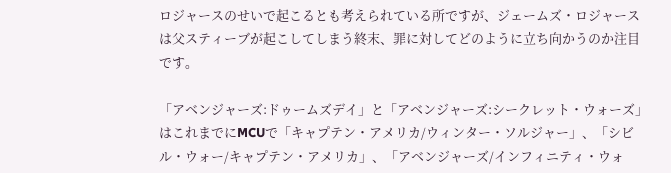ロジャースのせいで起こるとも考えられている所ですが、ジェームズ・ロジャースは父スティーブが起こしてしまう終末、罪に対してどのように立ち向かうのか注目です。

「アベンジャーズ:ドゥームズデイ」と「アベンジャーズ:シークレット・ウォーズ」はこれまでにMCUで「キャプテン・アメリカ/ウィンター・ソルジャー」、「シビル・ウォー/キャプテン・アメリカ」、「アベンジャーズ/インフィニティ・ウォ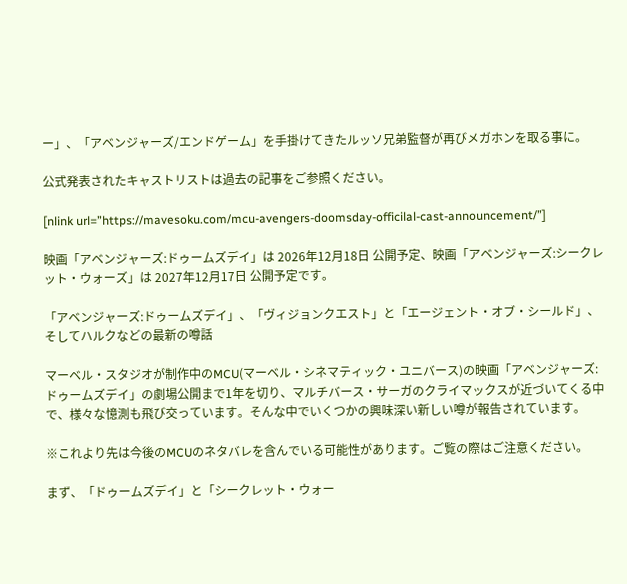ー」、「アベンジャーズ/エンドゲーム」を手掛けてきたルッソ兄弟監督が再びメガホンを取る事に。

公式発表されたキャストリストは過去の記事をご参照ください。

[nlink url=”https://mavesoku.com/mcu-avengers-doomsday-officilal-cast-announcement/”]

映画「アベンジャーズ:ドゥームズデイ」は 2026年12月18日 公開予定、映画「アベンジャーズ:シークレット・ウォーズ」は 2027年12月17日 公開予定です。

「アベンジャーズ:ドゥームズデイ」、「ヴィジョンクエスト」と「エージェント・オブ・シールド」、そしてハルクなどの最新の噂話

マーベル・スタジオが制作中のMCU(マーベル・シネマティック・ユニバース)の映画「アベンジャーズ:ドゥームズデイ」の劇場公開まで1年を切り、マルチバース・サーガのクライマックスが近づいてくる中で、様々な憶測も飛び交っています。そんな中でいくつかの興味深い新しい噂が報告されています。

※これより先は今後のMCUのネタバレを含んでいる可能性があります。ご覧の際はご注意ください。

まず、「ドゥームズデイ」と「シークレット・ウォー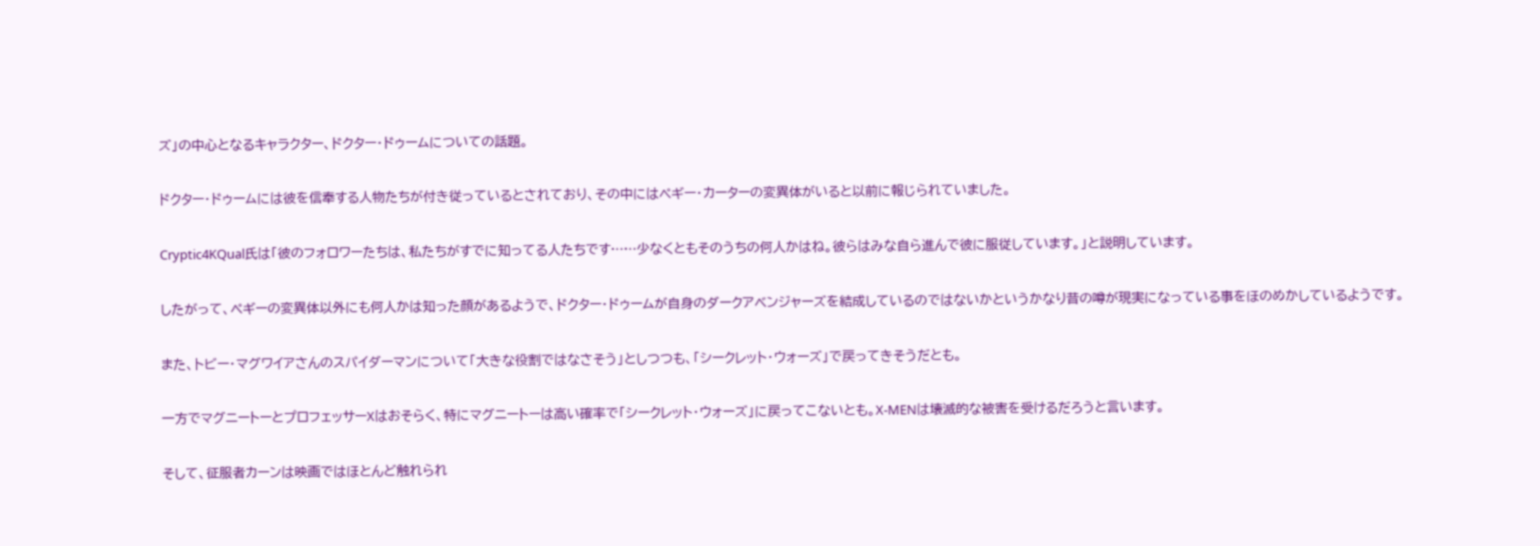ズ」の中心となるキャラクター、ドクター・ドゥームについての話題。

ドクター・ドゥームには彼を信奉する人物たちが付き従っているとされており、その中にはペギー・カーターの変異体がいると以前に報じられていました。

Cryptic4KQual氏は「彼のフォロワーたちは、私たちがすでに知ってる人たちです……少なくともそのうちの何人かはね。彼らはみな自ら進んで彼に服従しています。」と説明しています。

したがって、ペギーの変異体以外にも何人かは知った顔があるようで、ドクター・ドゥームが自身のダークアベンジャーズを結成しているのではないかというかなり昔の噂が現実になっている事をほのめかしているようです。

また、トビー・マグワイアさんのスパイダーマンについて「大きな役割ではなさそう」としつつも、「シークレット・ウォーズ」で戻ってきそうだとも。

一方でマグニートーとプロフェッサーXはおそらく、特にマグニートーは高い確率で「シークレット・ウォーズ」に戻ってこないとも。X-MENは壊滅的な被害を受けるだろうと言います。

そして、征服者カーンは映画ではほとんど触れられ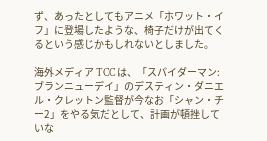ず、あったとしてもアニメ「ホワット・イフ」に登場したような、椅子だけが出てくるという感じかもしれないとしました。

海外メディア TCC は、「スパイダーマン:ブランニューデイ」のデスティン・ダニエル・クレットン監督が今なお「シャン・チー2」をやる気だとして、計画が頓挫していな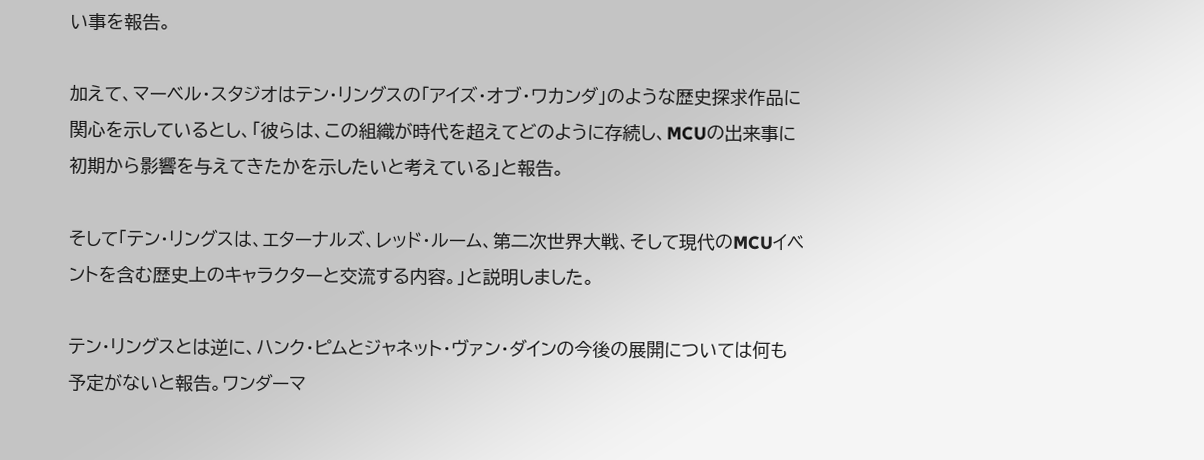い事を報告。

加えて、マーベル・スタジオはテン・リングスの「アイズ・オブ・ワカンダ」のような歴史探求作品に関心を示しているとし、「彼らは、この組織が時代を超えてどのように存続し、MCUの出来事に初期から影響を与えてきたかを示したいと考えている」と報告。

そして「テン・リングスは、エターナルズ、レッド・ルーム、第二次世界大戦、そして現代のMCUイベントを含む歴史上のキャラクターと交流する内容。」と説明しました。

テン・リングスとは逆に、ハンク・ピムとジャネット・ヴァン・ダインの今後の展開については何も予定がないと報告。ワンダーマ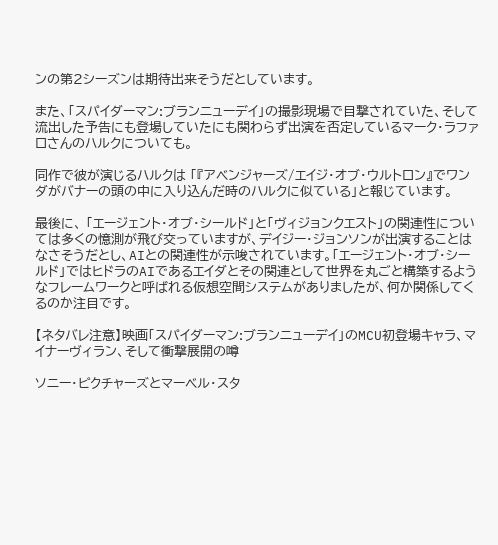ンの第2シーズンは期待出来そうだとしています。

また、「スパイダーマン:ブランニューデイ」の撮影現場で目撃されていた、そして流出した予告にも登場していたにも関わらず出演を否定しているマーク・ラファロさんのハルクについても。

同作で彼が演じるハルクは 「『アベンジャーズ/エイジ・オブ・ウルトロン』でワンダがバナーの頭の中に入り込んだ時のハルクに似ている」と報じています。

最後に、 「エージェント・オブ・シールド」と「ヴィジョンクエスト」の関連性については多くの憶測が飛び交っていますが、デイジー・ジョンソンが出演することはなさそうだとし、AIとの関連性が示唆されています。「エージェント・オブ・シールド」ではヒドラのAIであるエイダとその関連として世界を丸ごと構築するようなフレームワークと呼ばれる仮想空間システムがありましたが、何か関係してくるのか注目です。

【ネタバレ注意】映画「スパイダーマン:ブランニューデイ」のMCU初登場キャラ、マイナーヴィラン、そして衝撃展開の噂

ソニー・ピクチャーズとマーベル・スタ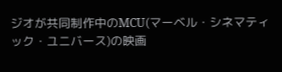ジオが共同制作中のMCU(マーベル・シネマティック・ユニバース)の映画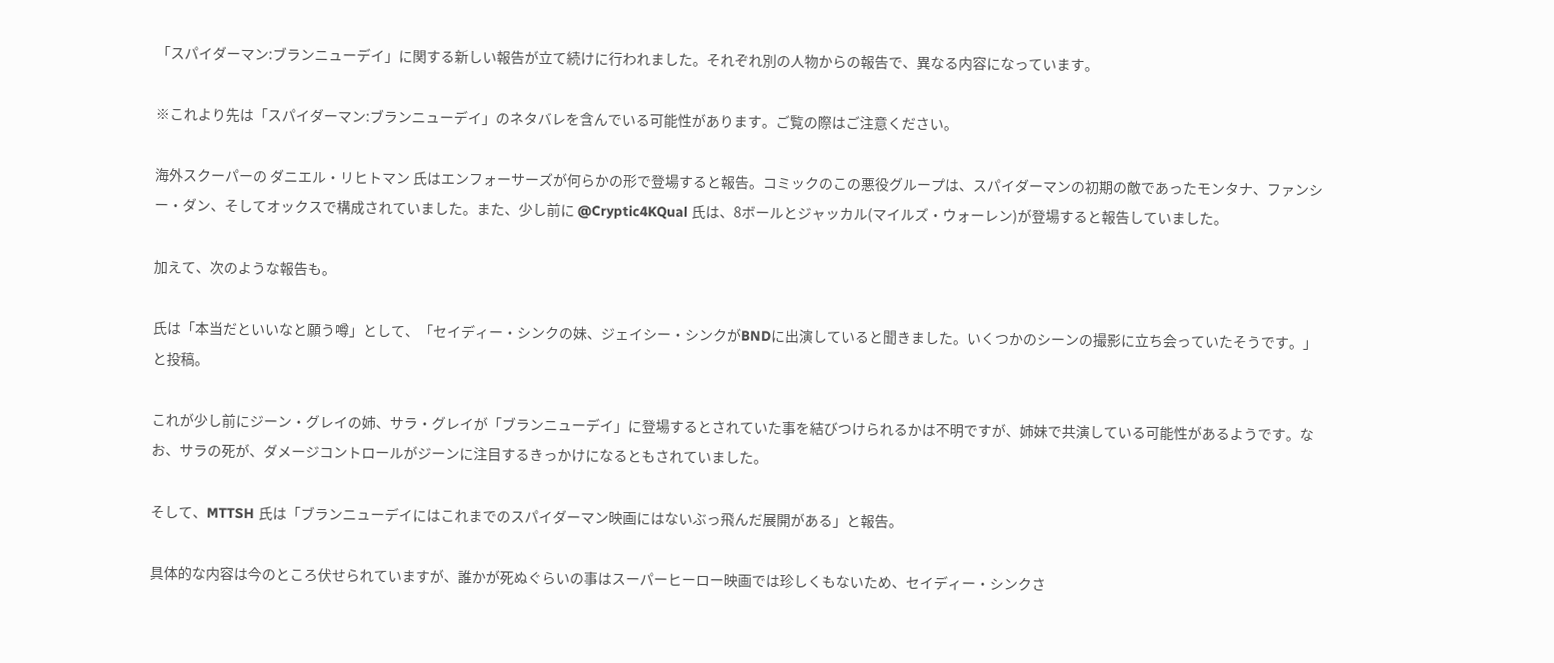「スパイダーマン:ブランニューデイ」に関する新しい報告が立て続けに行われました。それぞれ別の人物からの報告で、異なる内容になっています。

※これより先は「スパイダーマン:ブランニューデイ」のネタバレを含んでいる可能性があります。ご覧の際はご注意ください。

海外スクーパーの ダニエル・リヒトマン 氏はエンフォーサーズが何らかの形で登場すると報告。コミックのこの悪役グループは、スパイダーマンの初期の敵であったモンタナ、ファンシー・ダン、そしてオックスで構成されていました。また、少し前に @Cryptic4KQual 氏は、8ボールとジャッカル(マイルズ・ウォーレン)が登場すると報告していました。

加えて、次のような報告も。

氏は「本当だといいなと願う噂」として、「セイディー・シンクの妹、ジェイシー・シンクがBNDに出演していると聞きました。いくつかのシーンの撮影に立ち会っていたそうです。」と投稿。

これが少し前にジーン・グレイの姉、サラ・グレイが「ブランニューデイ」に登場するとされていた事を結びつけられるかは不明ですが、姉妹で共演している可能性があるようです。なお、サラの死が、ダメージコントロールがジーンに注目するきっかけになるともされていました。

そして、MTTSH 氏は「ブランニューデイにはこれまでのスパイダーマン映画にはないぶっ飛んだ展開がある」と報告。

具体的な内容は今のところ伏せられていますが、誰かが死ぬぐらいの事はスーパーヒーロー映画では珍しくもないため、セイディー・シンクさ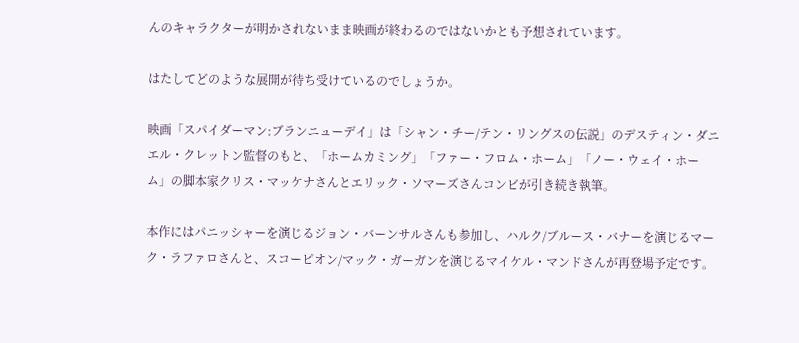んのキャラクターが明かされないまま映画が終わるのではないかとも予想されています。

はたしてどのような展開が待ち受けているのでしょうか。

映画「スパイダーマン:ブランニューデイ」は「シャン・チー/テン・リングスの伝説」のデスティン・ダニエル・クレットン監督のもと、「ホームカミング」「ファー・フロム・ホーム」「ノー・ウェイ・ホーム」の脚本家クリス・マッケナさんとエリック・ソマーズさんコンビが引き続き執筆。

本作にはパニッシャーを演じるジョン・バーンサルさんも参加し、ハルク/ブルース・バナーを演じるマーク・ラファロさんと、スコーピオン/マック・ガーガンを演じるマイケル・マンドさんが再登場予定です。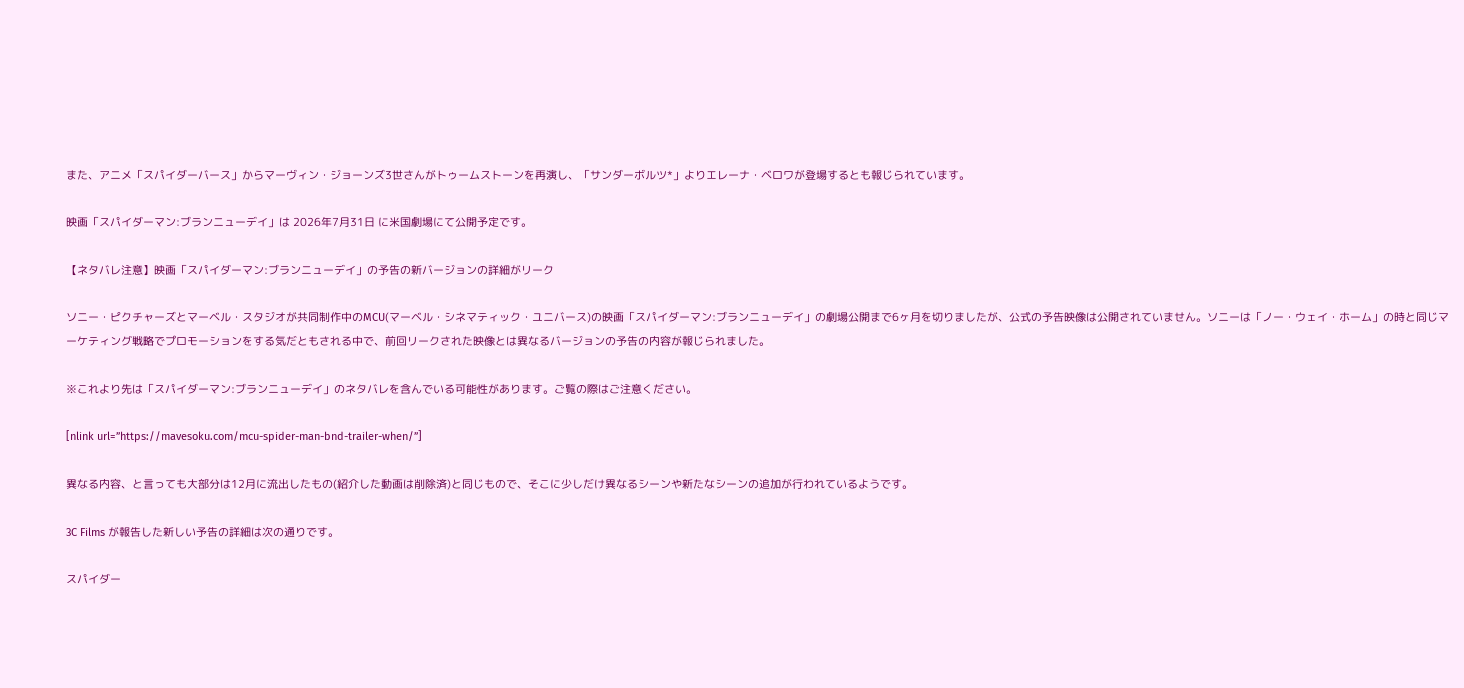また、アニメ「スパイダーバース」からマーヴィン・ジョーンズ3世さんがトゥームストーンを再演し、「サンダーボルツ*」よりエレーナ・ベロワが登場するとも報じられています。

映画「スパイダーマン:ブランニューデイ」は 2026年7月31日 に米国劇場にて公開予定です。

【ネタバレ注意】映画「スパイダーマン:ブランニューデイ」の予告の新バージョンの詳細がリーク

ソニー・ピクチャーズとマーベル・スタジオが共同制作中のMCU(マーベル・シネマティック・ユニバース)の映画「スパイダーマン:ブランニューデイ」の劇場公開まで6ヶ月を切りましたが、公式の予告映像は公開されていません。ソニーは「ノー・ウェイ・ホーム」の時と同じマーケティング戦略でプロモーションをする気だともされる中で、前回リークされた映像とは異なるバージョンの予告の内容が報じられました。

※これより先は「スパイダーマン:ブランニューデイ」のネタバレを含んでいる可能性があります。ご覧の際はご注意ください。

[nlink url=”https://mavesoku.com/mcu-spider-man-bnd-trailer-when/”]

異なる内容、と言っても大部分は12月に流出したもの(紹介した動画は削除済)と同じもので、そこに少しだけ異なるシーンや新たなシーンの追加が行われているようです。

3C Films が報告した新しい予告の詳細は次の通りです。

スパイダー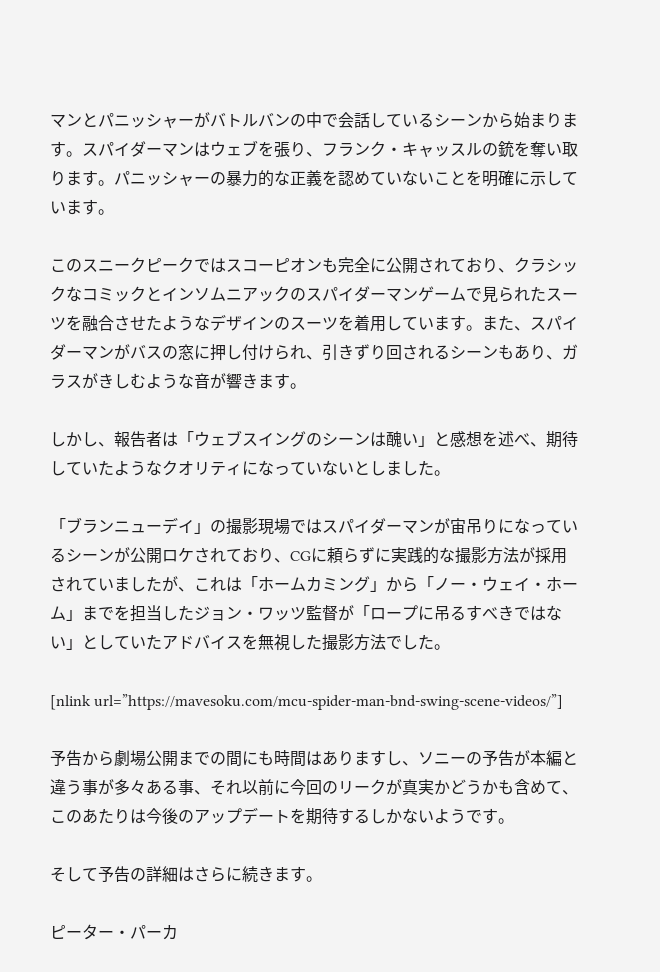マンとパニッシャーがバトルバンの中で会話しているシーンから始まります。スパイダーマンはウェブを張り、フランク・キャッスルの銃を奪い取ります。パニッシャーの暴力的な正義を認めていないことを明確に示しています。

このスニークピークではスコーピオンも完全に公開されており、クラシックなコミックとインソムニアックのスパイダーマンゲームで見られたスーツを融合させたようなデザインのスーツを着用しています。また、スパイダーマンがバスの窓に押し付けられ、引きずり回されるシーンもあり、ガラスがきしむような音が響きます。

しかし、報告者は「ウェブスイングのシーンは醜い」と感想を述べ、期待していたようなクオリティになっていないとしました。

「ブランニューデイ」の撮影現場ではスパイダーマンが宙吊りになっているシーンが公開ロケされており、CGに頼らずに実践的な撮影方法が採用されていましたが、これは「ホームカミング」から「ノー・ウェイ・ホーム」までを担当したジョン・ワッツ監督が「ロープに吊るすべきではない」としていたアドバイスを無視した撮影方法でした。

[nlink url=”https://mavesoku.com/mcu-spider-man-bnd-swing-scene-videos/”]

予告から劇場公開までの間にも時間はありますし、ソニーの予告が本編と違う事が多々ある事、それ以前に今回のリークが真実かどうかも含めて、このあたりは今後のアップデートを期待するしかないようです。

そして予告の詳細はさらに続きます。

ピーター・パーカ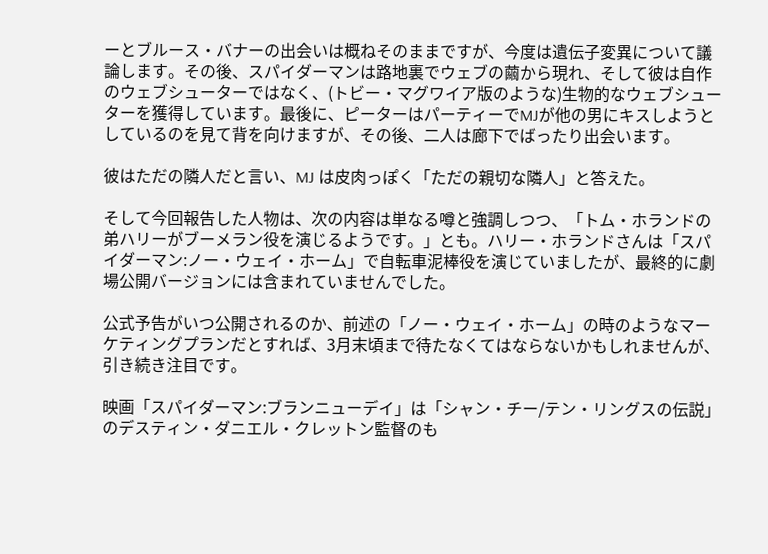ーとブルース・バナーの出会いは概ねそのままですが、今度は遺伝子変異について議論します。その後、スパイダーマンは路地裏でウェブの繭から現れ、そして彼は自作のウェブシューターではなく、(トビー・マグワイア版のような)生物的なウェブシューターを獲得しています。最後に、ピーターはパーティーでMJが他の男にキスしようとしているのを見て背を向けますが、その後、二人は廊下でばったり出会います。

彼はただの隣人だと言い、MJ は皮肉っぽく「ただの親切な隣人」と答えた。

そして今回報告した人物は、次の内容は単なる噂と強調しつつ、「トム・ホランドの弟ハリーがブーメラン役を演じるようです。」とも。ハリー・ホランドさんは「スパイダーマン:ノー・ウェイ・ホーム」で自転車泥棒役を演じていましたが、最終的に劇場公開バージョンには含まれていませんでした。

公式予告がいつ公開されるのか、前述の「ノー・ウェイ・ホーム」の時のようなマーケティングプランだとすれば、3月末頃まで待たなくてはならないかもしれませんが、引き続き注目です。

映画「スパイダーマン:ブランニューデイ」は「シャン・チー/テン・リングスの伝説」のデスティン・ダニエル・クレットン監督のも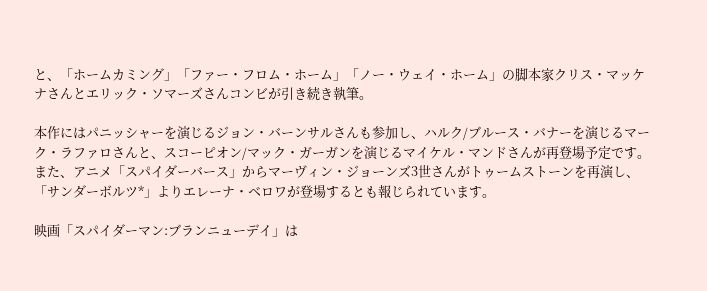と、「ホームカミング」「ファー・フロム・ホーム」「ノー・ウェイ・ホーム」の脚本家クリス・マッケナさんとエリック・ソマーズさんコンビが引き続き執筆。

本作にはパニッシャーを演じるジョン・バーンサルさんも参加し、ハルク/ブルース・バナーを演じるマーク・ラファロさんと、スコーピオン/マック・ガーガンを演じるマイケル・マンドさんが再登場予定です。また、アニメ「スパイダーバース」からマーヴィン・ジョーンズ3世さんがトゥームストーンを再演し、「サンダーボルツ*」よりエレーナ・ベロワが登場するとも報じられています。

映画「スパイダーマン:ブランニューデイ」は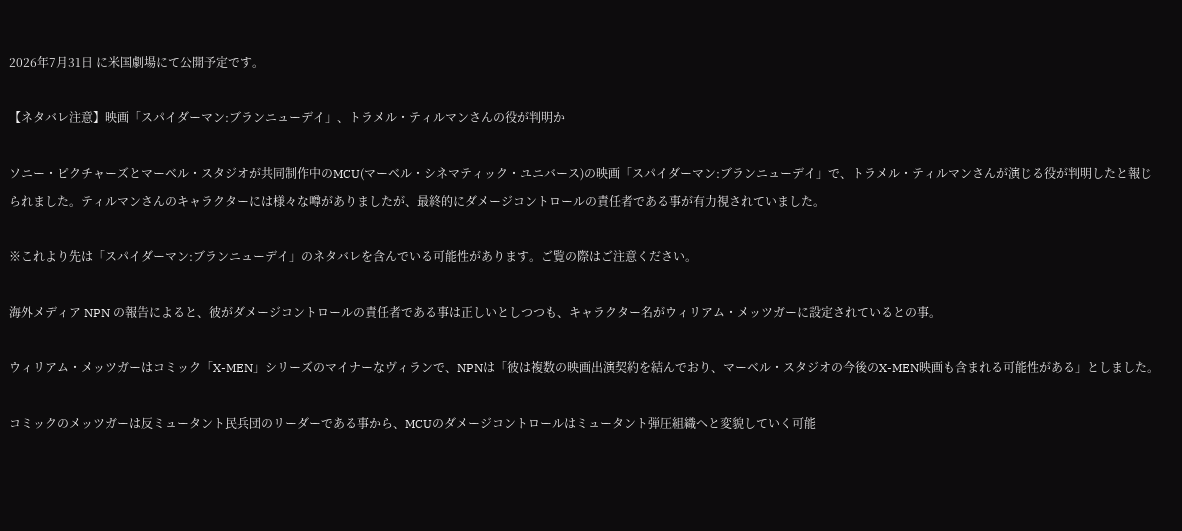2026年7月31日 に米国劇場にて公開予定です。

【ネタバレ注意】映画「スパイダーマン:ブランニューデイ」、トラメル・ティルマンさんの役が判明か

ソニー・ピクチャーズとマーベル・スタジオが共同制作中のMCU(マーベル・シネマティック・ユニバース)の映画「スパイダーマン:ブランニューデイ」で、トラメル・ティルマンさんが演じる役が判明したと報じられました。ティルマンさんのキャラクターには様々な噂がありましたが、最終的にダメージコントロールの責任者である事が有力視されていました。

※これより先は「スパイダーマン:ブランニューデイ」のネタバレを含んでいる可能性があります。ご覧の際はご注意ください。

海外メディア NPN の報告によると、彼がダメージコントロールの責任者である事は正しいとしつつも、キャラクター名がウィリアム・メッツガーに設定されているとの事。

ウィリアム・メッツガーはコミック「X-MEN」シリーズのマイナーなヴィランで、NPNは「彼は複数の映画出演契約を結んでおり、マーベル・スタジオの今後のX-MEN映画も含まれる可能性がある」としました。

コミックのメッツガーは反ミュータント民兵団のリーダーである事から、MCUのダメージコントロールはミュータント弾圧組織へと変貌していく可能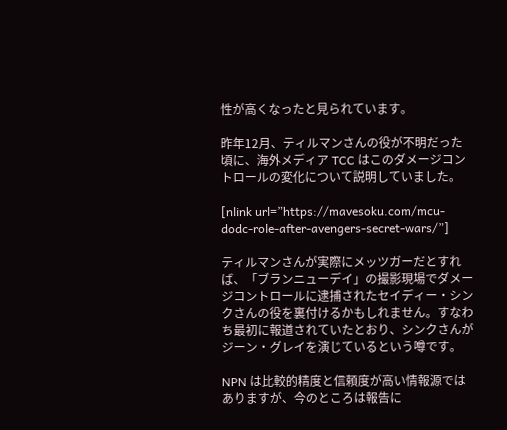性が高くなったと見られています。

昨年12月、ティルマンさんの役が不明だった頃に、海外メディア TCC はこのダメージコントロールの変化について説明していました。

[nlink url=”https://mavesoku.com/mcu-dodc-role-after-avengers-secret-wars/”]

ティルマンさんが実際にメッツガーだとすれば、「ブランニューデイ」の撮影現場でダメージコントロールに逮捕されたセイディー・シンクさんの役を裏付けるかもしれません。すなわち最初に報道されていたとおり、シンクさんがジーン・グレイを演じているという噂です。

NPN は比較的精度と信頼度が高い情報源ではありますが、今のところは報告に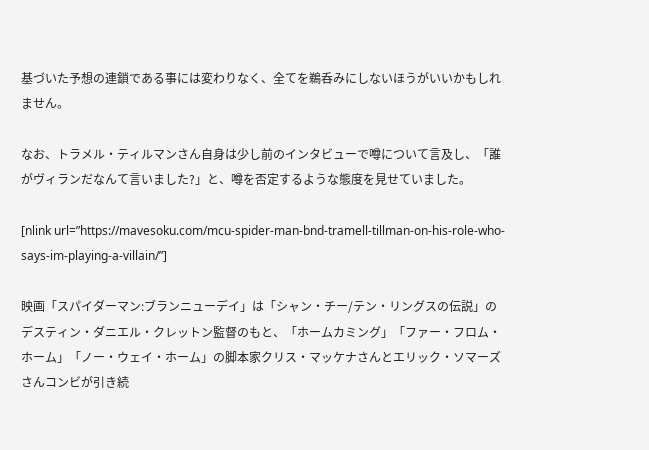基づいた予想の連鎖である事には変わりなく、全てを鵜呑みにしないほうがいいかもしれません。

なお、トラメル・ティルマンさん自身は少し前のインタビューで噂について言及し、「誰がヴィランだなんて言いました?」と、噂を否定するような態度を見せていました。

[nlink url=”https://mavesoku.com/mcu-spider-man-bnd-tramell-tillman-on-his-role-who-says-im-playing-a-villain/”]

映画「スパイダーマン:ブランニューデイ」は「シャン・チー/テン・リングスの伝説」のデスティン・ダニエル・クレットン監督のもと、「ホームカミング」「ファー・フロム・ホーム」「ノー・ウェイ・ホーム」の脚本家クリス・マッケナさんとエリック・ソマーズさんコンビが引き続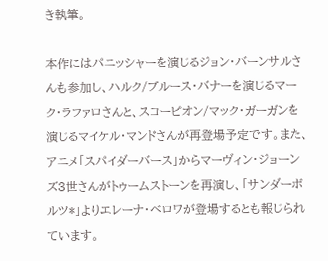き執筆。

本作にはパニッシャーを演じるジョン・バーンサルさんも参加し、ハルク/ブルース・バナーを演じるマーク・ラファロさんと、スコーピオン/マック・ガーガンを演じるマイケル・マンドさんが再登場予定です。また、アニメ「スパイダーバース」からマーヴィン・ジョーンズ3世さんがトゥームストーンを再演し、「サンダーボルツ*」よりエレーナ・ベロワが登場するとも報じられています。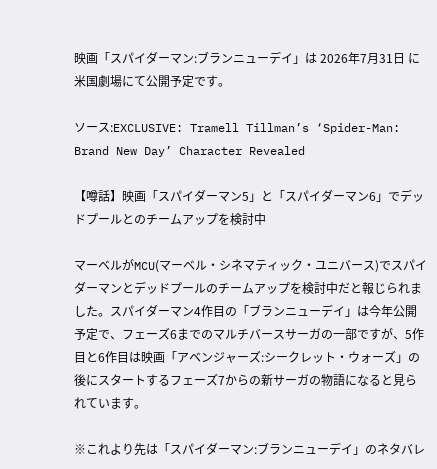映画「スパイダーマン:ブランニューデイ」は 2026年7月31日 に米国劇場にて公開予定です。

ソース:EXCLUSIVE: Tramell Tillman’s ‘Spider-Man: Brand New Day’ Character Revealed

【噂話】映画「スパイダーマン5」と「スパイダーマン6」でデッドプールとのチームアップを検討中

マーベルがMCU(マーベル・シネマティック・ユニバース)でスパイダーマンとデッドプールのチームアップを検討中だと報じられました。スパイダーマン4作目の「ブランニューデイ」は今年公開予定で、フェーズ6までのマルチバースサーガの一部ですが、5作目と6作目は映画「アベンジャーズ:シークレット・ウォーズ」の後にスタートするフェーズ7からの新サーガの物語になると見られています。

※これより先は「スパイダーマン:ブランニューデイ」のネタバレ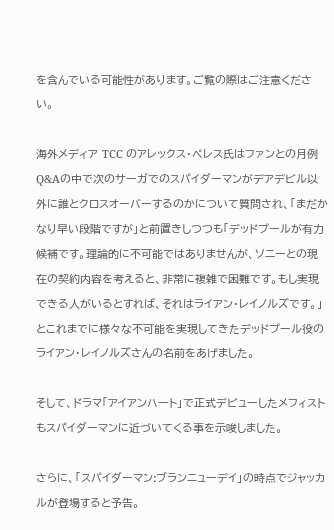を含んでいる可能性があります。ご覧の際はご注意ください。

海外メディア TCC のアレックス・ペレス氏はファンとの月例Q&Aの中で次のサーガでのスパイダーマンがデアデビル以外に誰とクロスオーバーするのかについて質問され、「まだかなり早い段階ですが」と前置きしつつも「デッドプールが有力候補です。理論的に不可能ではありませんが、ソニーとの現在の契約内容を考えると、非常に複雑で困難です。もし実現できる人がいるとすれば、それはライアン・レイノルズです。」とこれまでに様々な不可能を実現してきたデッドプール役のライアン・レイノルズさんの名前をあげました。

そして、ドラマ「アイアンハート」で正式デビューしたメフィストもスパイダーマンに近づいてくる事を示唆しました。

さらに、「スパイダーマン:ブランニューデイ」の時点でジャッカルが登場すると予告。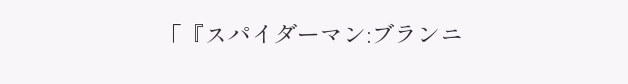「『スパイダーマン:ブランニ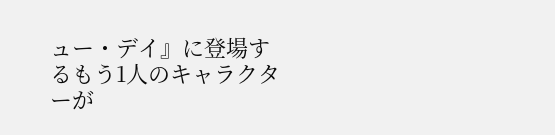ュー・デイ』に登場するもう1人のキャラクターが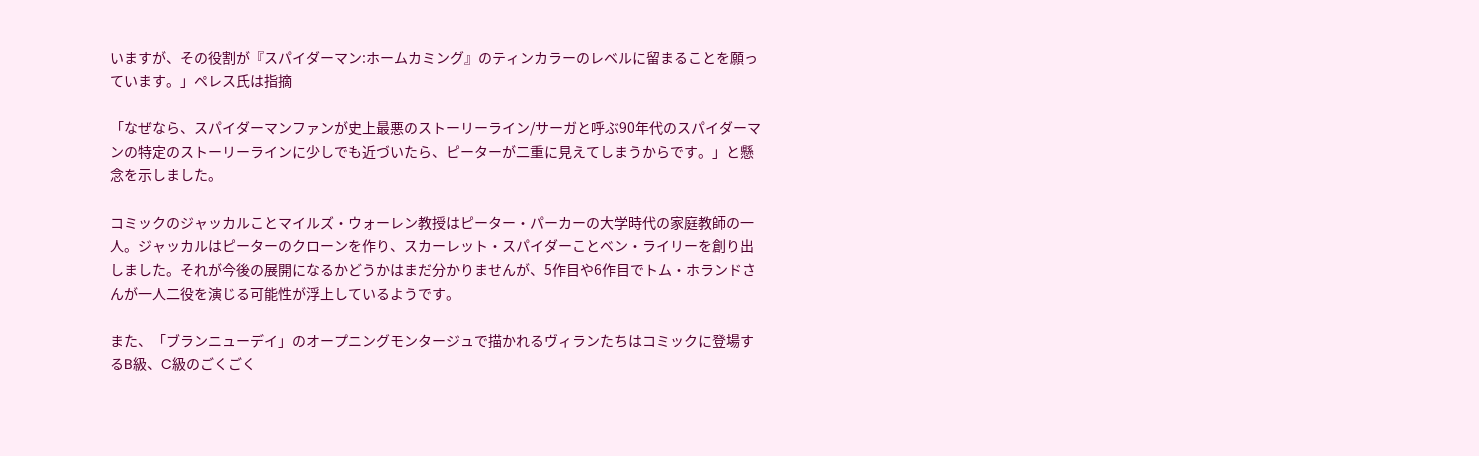いますが、その役割が『スパイダーマン:ホームカミング』のティンカラーのレベルに留まることを願っています。」ペレス氏は指摘

「なぜなら、スパイダーマンファンが史上最悪のストーリーライン/サーガと呼ぶ90年代のスパイダーマンの特定のストーリーラインに少しでも近づいたら、ピーターが二重に見えてしまうからです。」と懸念を示しました。

コミックのジャッカルことマイルズ・ウォーレン教授はピーター・パーカーの大学時代の家庭教師の一人。ジャッカルはピーターのクローンを作り、スカーレット・スパイダーことベン・ライリーを創り出しました。それが今後の展開になるかどうかはまだ分かりませんが、5作目や6作目でトム・ホランドさんが一人二役を演じる可能性が浮上しているようです。

また、「ブランニューデイ」のオープニングモンタージュで描かれるヴィランたちはコミックに登場するB級、C級のごくごく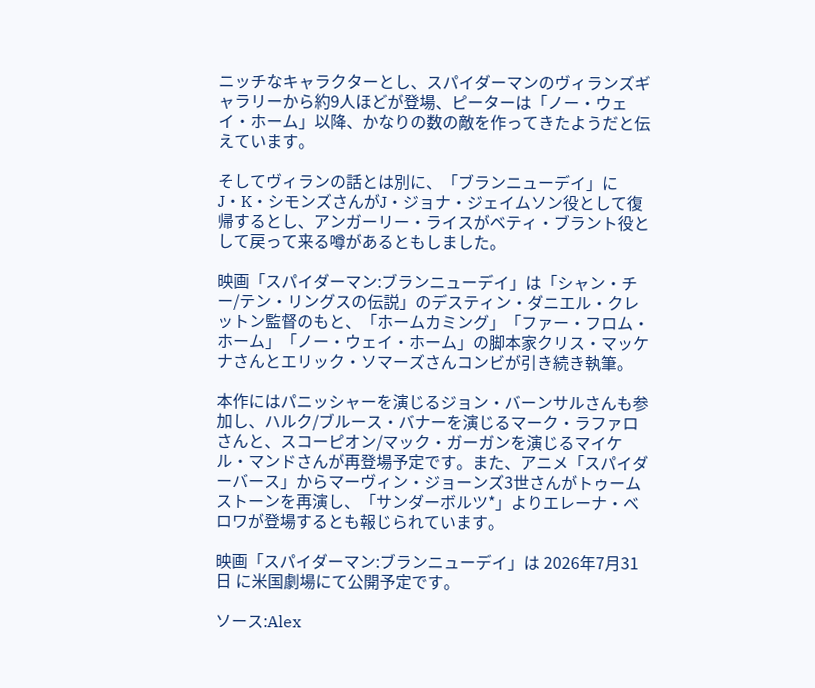ニッチなキャラクターとし、スパイダーマンのヴィランズギャラリーから約9人ほどが登場、ピーターは「ノー・ウェイ・ホーム」以降、かなりの数の敵を作ってきたようだと伝えています。

そしてヴィランの話とは別に、「ブランニューデイ」にJ・K・シモンズさんがJ・ジョナ・ジェイムソン役として復帰するとし、アンガーリー・ライスがベティ・ブラント役として戻って来る噂があるともしました。

映画「スパイダーマン:ブランニューデイ」は「シャン・チー/テン・リングスの伝説」のデスティン・ダニエル・クレットン監督のもと、「ホームカミング」「ファー・フロム・ホーム」「ノー・ウェイ・ホーム」の脚本家クリス・マッケナさんとエリック・ソマーズさんコンビが引き続き執筆。

本作にはパニッシャーを演じるジョン・バーンサルさんも参加し、ハルク/ブルース・バナーを演じるマーク・ラファロさんと、スコーピオン/マック・ガーガンを演じるマイケル・マンドさんが再登場予定です。また、アニメ「スパイダーバース」からマーヴィン・ジョーンズ3世さんがトゥームストーンを再演し、「サンダーボルツ*」よりエレーナ・ベロワが登場するとも報じられています。

映画「スパイダーマン:ブランニューデイ」は 2026年7月31日 に米国劇場にて公開予定です。

ソース:Alex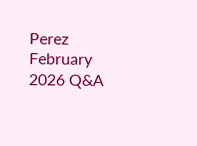Perez February 2026 Q&A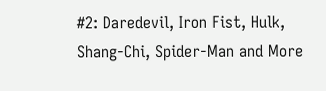#2: Daredevil, Iron Fist, Hulk, Shang-Chi, Spider-Man and More